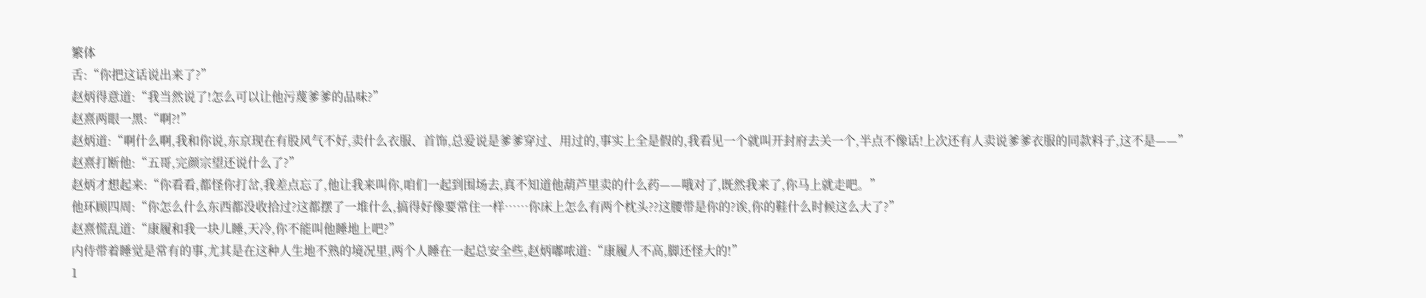繁体
舌:“你把这话说出来了?”
赵炳得意道:“我当然说了!怎么可以让他污蔑爹爹的品味?”
赵熹两眼一黑:“啊?!”
赵炳道:“啊什么啊,我和你说,东京现在有股风气不好,卖什么衣服、首饰,总爱说是爹爹穿过、用过的,事实上全是假的,我看见一个就叫开封府去关一个,半点不像话!上次还有人卖说爹爹衣服的同款料子,这不是——”
赵熹打断他:“五哥,完颜宗望还说什么了?”
赵炳才想起来:“你看看,都怪你打岔,我差点忘了,他让我来叫你,咱们一起到围场去,真不知道他葫芦里卖的什么药——哦对了,既然我来了,你马上就走吧。”
他环顾四周:“你怎么什么东西都没收拾过?这都摆了一堆什么,搞得好像要常住一样……你床上怎么有两个枕头??这腰带是你的?诶,你的鞋什么时候这么大了?”
赵熹慌乱道:“康履和我一块儿睡,天冷,你不能叫他睡地上吧?”
内侍带着睡觉是常有的事,尤其是在这种人生地不熟的境况里,两个人睡在一起总安全些,赵炳嘟哝道:“康履人不高,脚还怪大的!”
1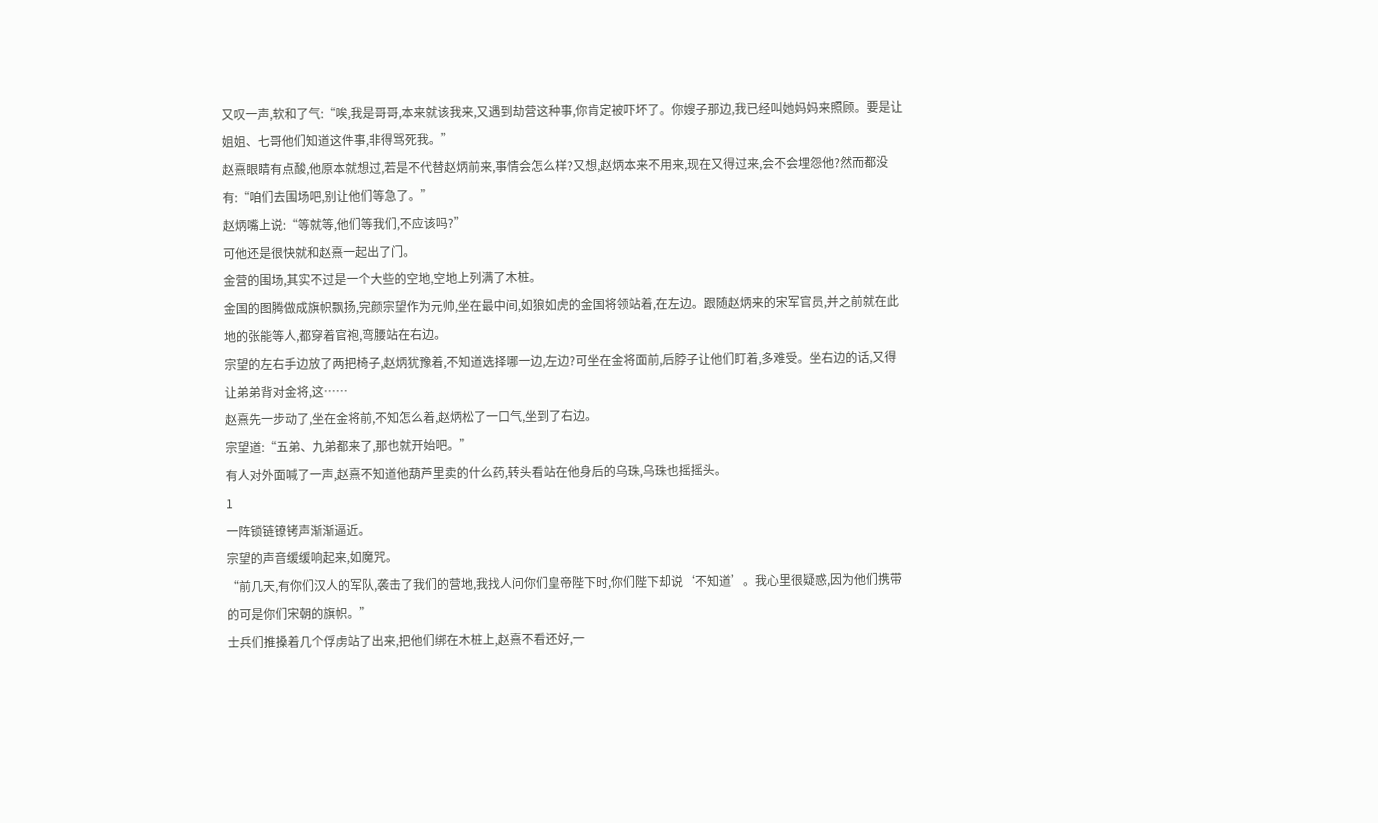又叹一声,软和了气:“唉,我是哥哥,本来就该我来,又遇到劫营这种事,你肯定被吓坏了。你嫂子那边,我已经叫她妈妈来照顾。要是让姐姐、七哥他们知道这件事,非得骂死我。”
赵熹眼睛有点酸,他原本就想过,若是不代替赵炳前来,事情会怎么样?又想,赵炳本来不用来,现在又得过来,会不会埋怨他?然而都没有:“咱们去围场吧,别让他们等急了。”
赵炳嘴上说:“等就等,他们等我们,不应该吗?”
可他还是很快就和赵熹一起出了门。
金营的围场,其实不过是一个大些的空地,空地上列满了木桩。
金国的图腾做成旗帜飘扬,完颜宗望作为元帅,坐在最中间,如狼如虎的金国将领站着,在左边。跟随赵炳来的宋军官员,并之前就在此地的张能等人,都穿着官袍,弯腰站在右边。
宗望的左右手边放了两把椅子,赵炳犹豫着,不知道选择哪一边,左边?可坐在金将面前,后脖子让他们盯着,多难受。坐右边的话,又得让弟弟背对金将,这……
赵熹先一步动了,坐在金将前,不知怎么着,赵炳松了一口气,坐到了右边。
宗望道:“五弟、九弟都来了,那也就开始吧。”
有人对外面喊了一声,赵熹不知道他葫芦里卖的什么药,转头看站在他身后的乌珠,乌珠也摇摇头。
1
一阵锁链镣铐声渐渐逼近。
宗望的声音缓缓响起来,如魔咒。
“前几天,有你们汉人的军队,袭击了我们的营地,我找人问你们皇帝陛下时,你们陛下却说‘不知道’。我心里很疑惑,因为他们携带的可是你们宋朝的旗帜。”
士兵们推搡着几个俘虏站了出来,把他们绑在木桩上,赵熹不看还好,一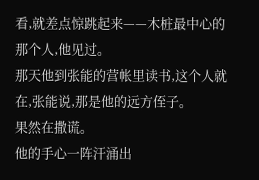看,就差点惊跳起来——木桩最中心的那个人,他见过。
那天他到张能的营帐里读书,这个人就在,张能说,那是他的远方侄子。
果然在撒谎。
他的手心一阵汗涌出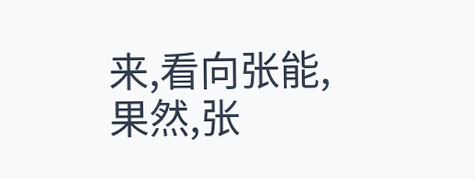来,看向张能,果然,张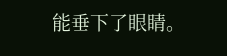能垂下了眼睛。